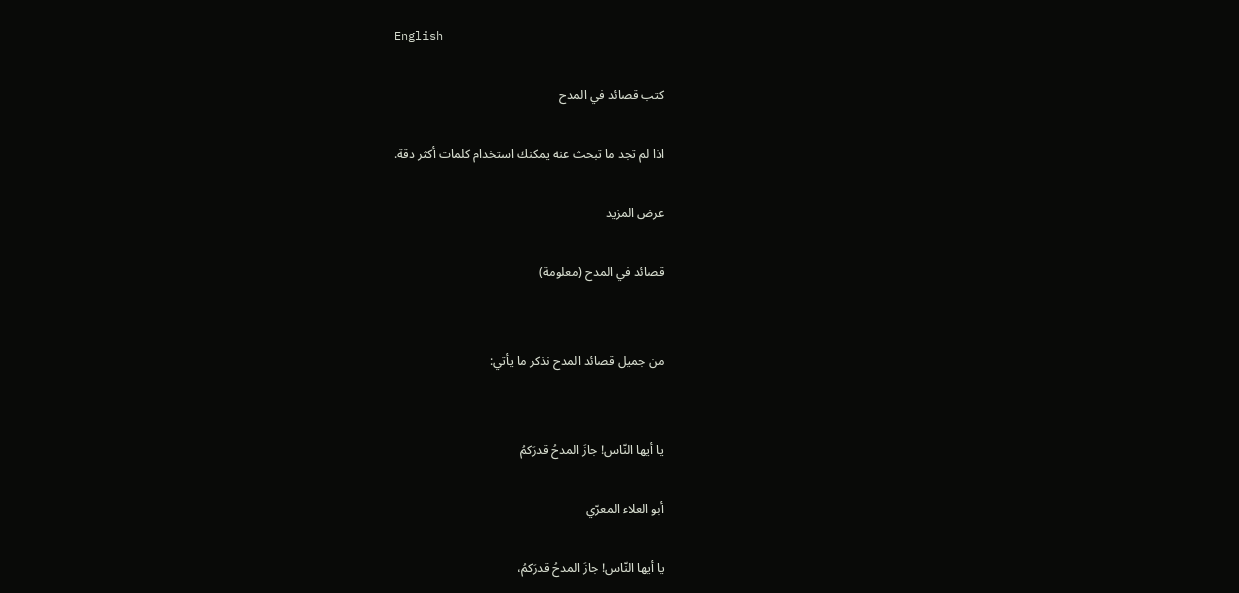English

كتب قصائد في المدح

اذا لم تجد ما تبحث عنه يمكنك استخدام كلمات أكثر دقة.

عرض المزيد

قصائد في المدح (معلومة)


من جميل قصائد المدح نذكر ما يأتي:


يا أيها النّاس! جازَ المدحُ قدرَكمُ

أبو العلاء المعرّي

يا أيها النّاس! جازَ المدحُ قدرَكمُ،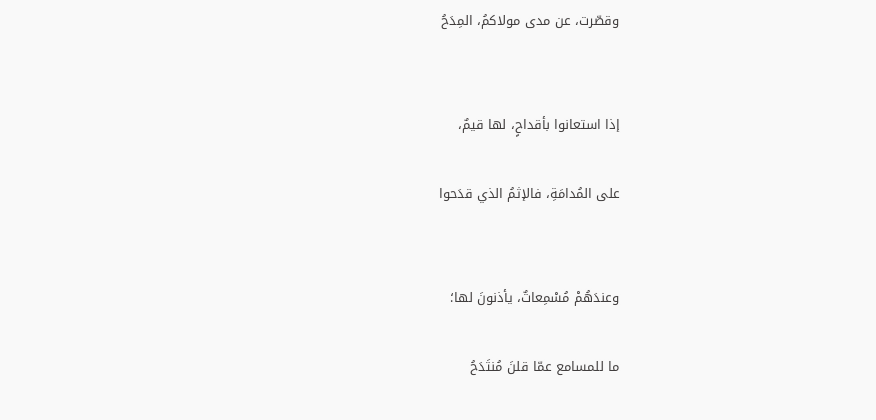وقصّرت، عن مدى مولاكمُ، المِدَحُ


إذا استعانوا بأقداحٍ، لها قيمٌ،

على المُدامَةِ، فالإثمُ الذي قدَحوا


وعندَهُمْ مُسْمِعاتٌ، يأذنونَ لها؛

ما للمسامع عمّا قلنَ مُنتَدَحُ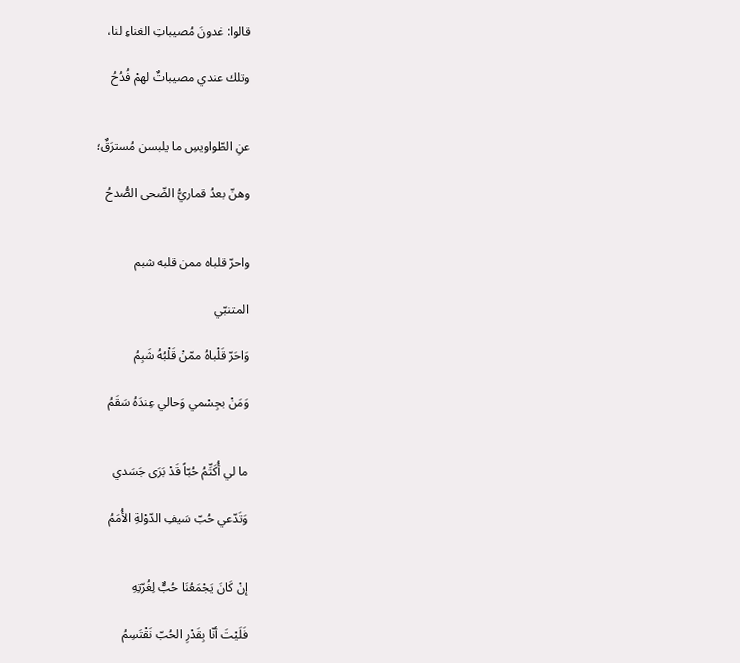قالوا: غدونَ مُصيباتِ الغناءِ لنا،

وتلك عندي مصيباتٌ لهمْ فُدُحُ


عنِ الطّواويسِ ما يلبسن مُسترَقٌ؛

وهنّ بعدُ قماريُّ الضّحى الصُّدحُ


واحرّ قلباه ممن قلبه شبم

المتنبّي

وَاحَرّ قَلْباهُ ممّنْ قَلْبُهُ شَبِمُ

وَمَنْ بجِسْمي وَحالي عِندَهُ سَقَمُ


ما لي أُكَتِّمُ حُبّاً قَدْ بَرَى جَسَدي

وَتَدّعي حُبّ سَيفِ الدّوْلةِ الأُمَمُ


إنْ كَانَ يَجْمَعُنَا حُبٌّ لِغُرّتِهِ

فَلَيْتَ أنّا بِقَدْرِ الحُبّ نَقْتَسِمُ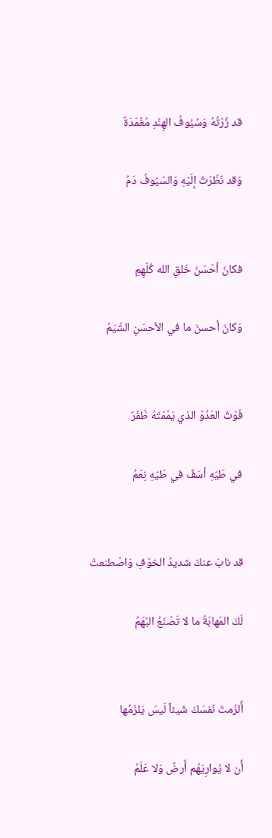قد زُرْتُهُ وَسُيُوفُ الهِنْدِ مُغْمَدَةٌ

وَقد نَظَرْتُ إلَيْهِ وَالسّيُوفُ دَمُ


فكانَ أحْسَنَ خَلقِ الله كُلّهِمِ

وَكانَ أحسنَ ما في الأحسَنِ الشّيَمُ


فَوْتُ العَدُوّ الذي يَمّمْتَهُ ظَفَرٌ

في طَيّهِ أسَفٌ في طَيّهِ نِعَمُ


قد نابَ عنكَ شديدُ الخوْفِ وَاصْطنعتْ

لَكَ المَهابَةُ ما لا تَصْنَعُ البُهَمُ


أَلزَمتَ نَفسَكَ شَيئاً لَيسَ يَلزَمُها

أَن لا يُوارِيَهُم أَرضٌ وَلا عَلَمُ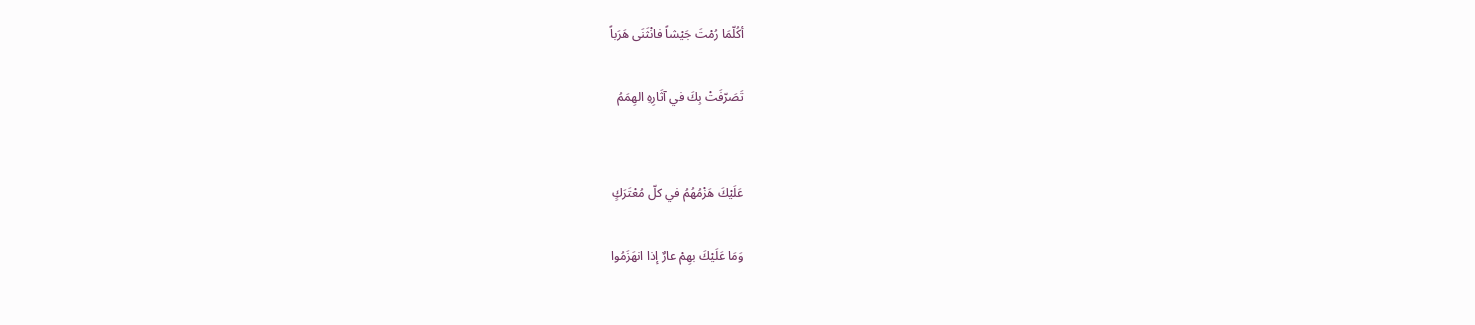أكُلّمَا رُمْتَ جَيْشاً فانْثَنَى هَرَباً

تَصَرّفَتْ بِكَ في آثَارِهِ الهِمَمُ


عَلَيْكَ هَزْمُهُمُ في كلّ مُعْتَرَكٍ

وَمَا عَلَيْكَ بهِمْ عارٌ إذا انهَزَمُوا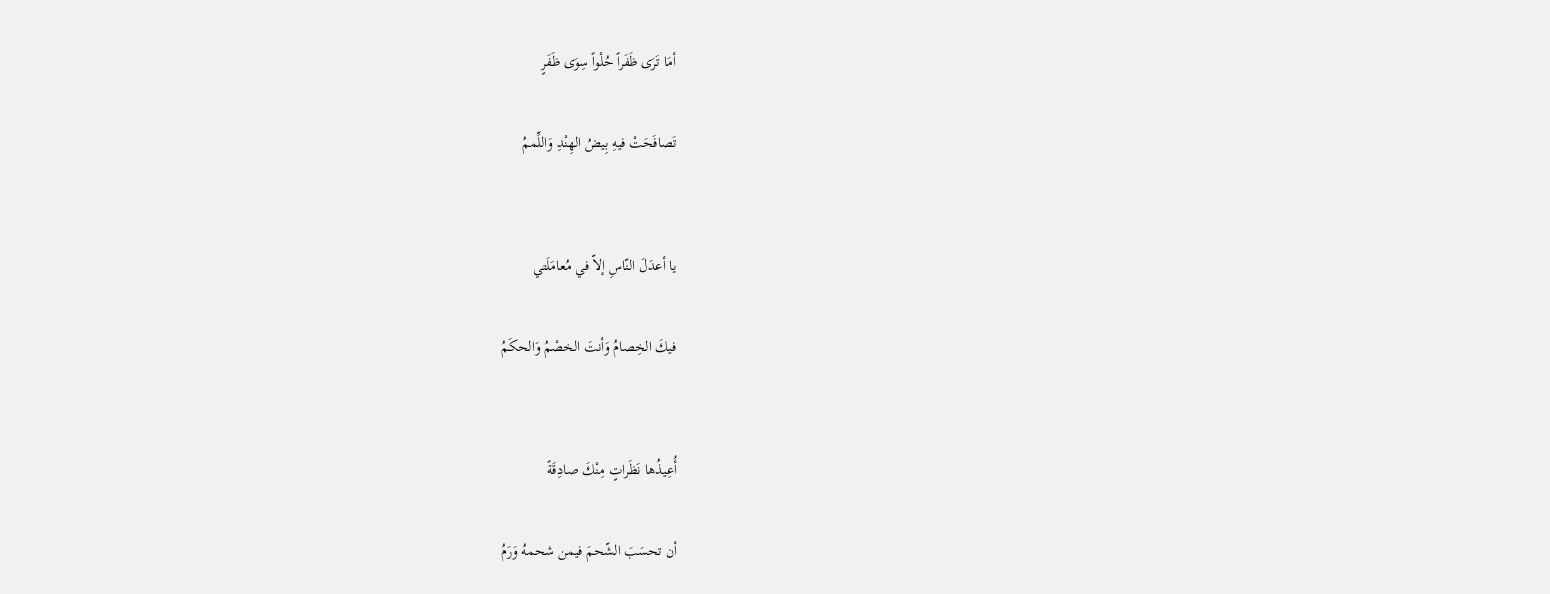أمَا تَرَى ظَفَراً حُلْواً سِوَى ظَفَرٍ

تَصافَحَتْ فيهِ بِيضُ الهِنْدِ وَاللِّممُ


يا أعدَلَ النّاسِ إلاّ في مُعامَلَتي

فيكَ الخِصامُ وَأنتَ الخصْمُ وَالحكَمُ


أُعِيذُها نَظَراتٍ مِنْكَ صادِقَةً

أن تحسَبَ الشّحمَ فيمن شحمهُ وَرَمُ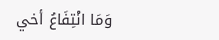وَمَا انْتِفَاعُ أخي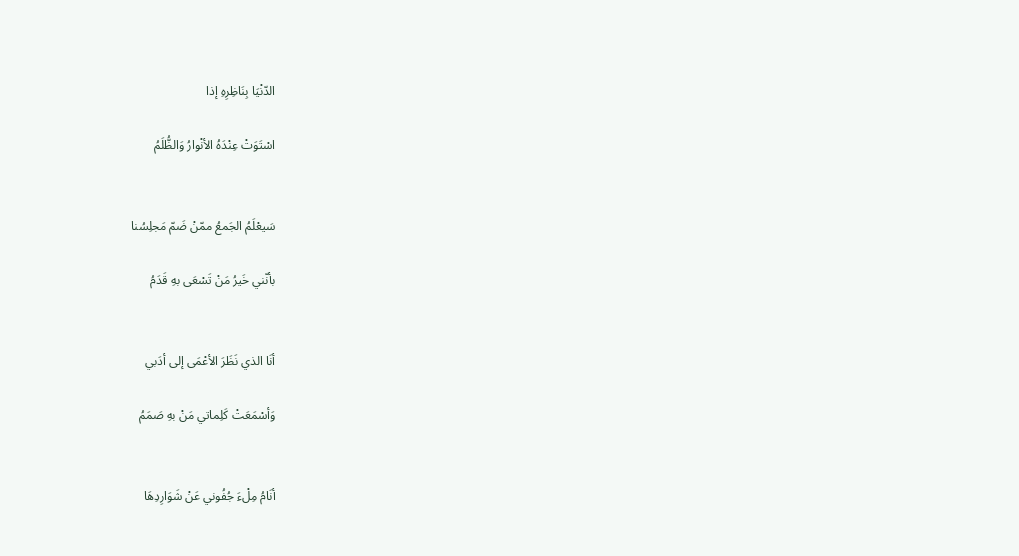الدّنْيَا بِنَاظِرِهِ إذا

اسْتَوَتْ عِنْدَهُ الأنْوارُ وَالظُّلَمُ


سَيعْلَمُ الجَمعُ ممّنْ ضَمّ مَجلِسُنا

بأنّني خَيرُ مَنْ تَسْعَى بهِ قَدَمُ


أنَا الذي نَظَرَ الأعْمَى إلى أدَبي

وَأسْمَعَتْ كَلِماتي مَنْ بهِ صَمَمُ


أنَامُ مِلْءَ جُفُوني عَنْ شَوَارِدِهَا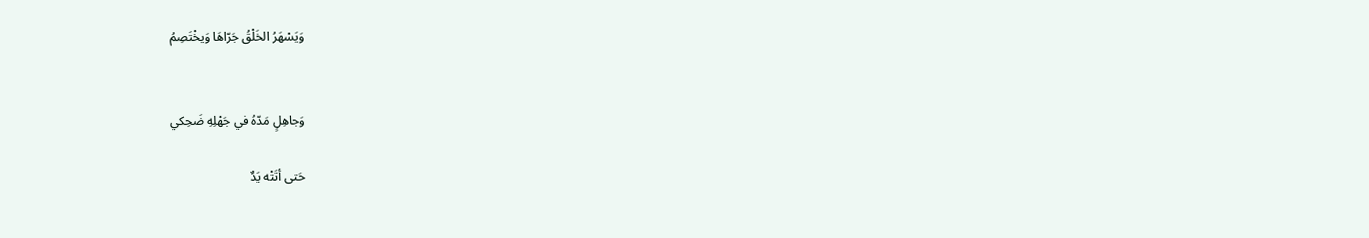وَيَسْهَرُ الخَلْقُ جَرّاهَا وَيخْتَصِمُ


وَجاهِلٍ مَدّهُ في جَهْلِهِ ضَحِكي

حَتى أتَتْه يَدٌ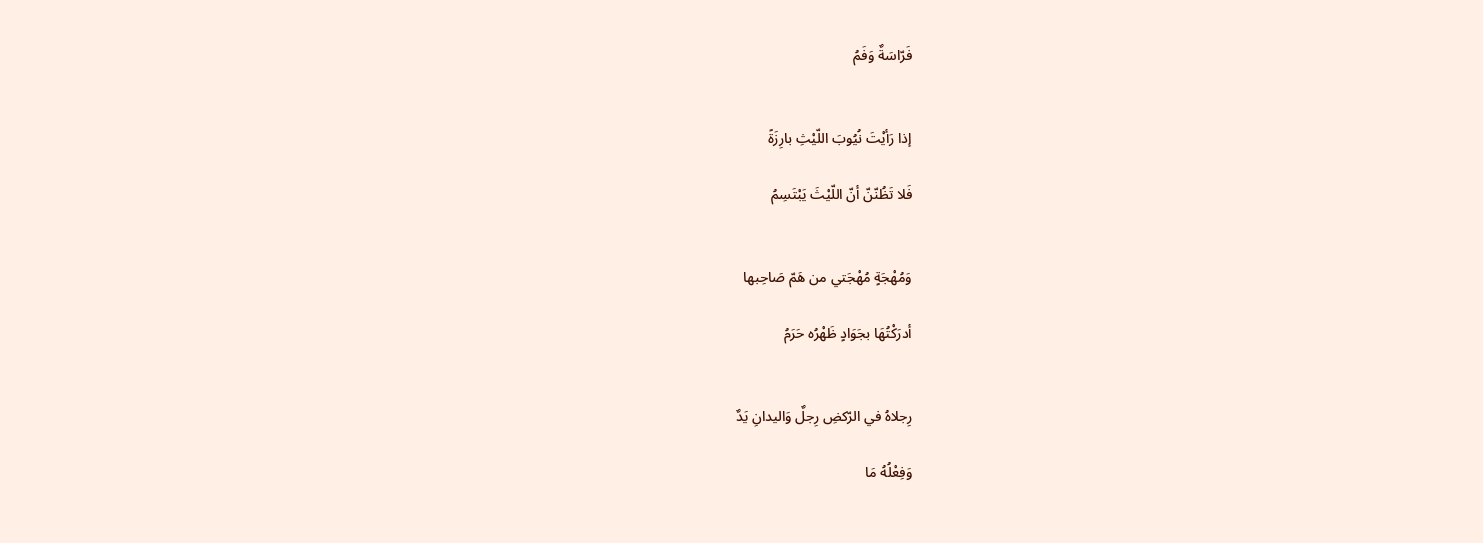فَرّاسَةٌ وَفَمُ


إذا رَأيْتَ نُيُوبَ اللّيْثِ بارِزَةً

فَلا تَظُنّنّ أنّ اللّيْثَ يَبْتَسِمُ


وَمُهْجَةٍ مُهْجَتي من هَمّ صَاحِبها

أدرَكْتُهَا بجَوَادٍ ظَهْرُه حَرَمُ


رِجلاهُ في الرّكضِ رِجلٌ وَاليدانِ يَدٌ

وَفِعْلُهُ مَا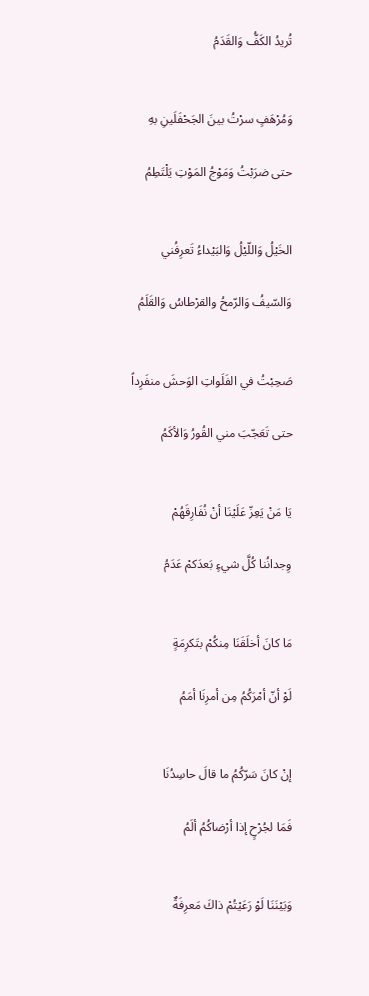تُريدُ الكَفُّ وَالقَدَمُ


وَمُرْهَفٍ سرْتُ بينَ الجَحْفَلَينِ بهِ

حتى ضرَبْتُ وَمَوْجُ المَوْتِ يَلْتَطِمُ


الخَيْلُ وَاللّيْلُ وَالبَيْداءُ تَعرِفُني

وَالسّيفُ وَالرّمحُ والقرْطاسُ وَالقَلَمُ


صَحِبْتُ في الفَلَواتِ الوَحشَ منفَرِداً

حتى تَعَجّبَ مني القُورُ وَالأكَمُ


يَا مَنْ يَعِزّ عَلَيْنَا أنْ نُفَارِقَهُمْ

وِجدانُنا كُلَّ شيءٍ بَعدَكمْ عَدَمُ


مَا كانَ أخلَقَنَا مِنكُمْ بتَكرِمَةٍ

لَوْ أنّ أمْرَكُمُ مِن أمرِنَا أمَمُ


إنْ كانَ سَرّكُمُ ما قالَ حاسِدُنَا

فَمَا لجُرْحٍ إذا أرْضاكُمُ ألَمُ


وَبَيْنَنَا لَوْ رَعَيْتُمْ ذاكَ مَعرِفَةٌ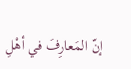إنّ المَعارِفَ في أهْلِ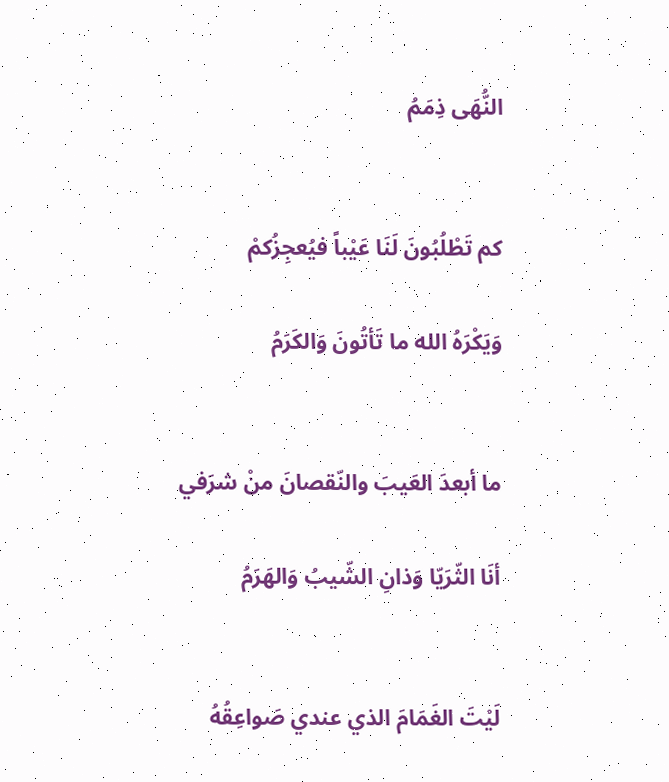النُّهَى ذِمَمُ


كم تَطْلُبُونَ لَنَا عَيْباً فيُعجِزُكمْ

وَيَكْرَهُ الله ما تَأتُونَ وَالكَرَمُ


ما أبعدَ العَيبَ والنّقصانَ منْ شرَفي

أنَا الثّرَيّا وَذانِ الشّيبُ وَالهَرَمُ


لَيْتَ الغَمَامَ الذي عندي صَواعِقُهُ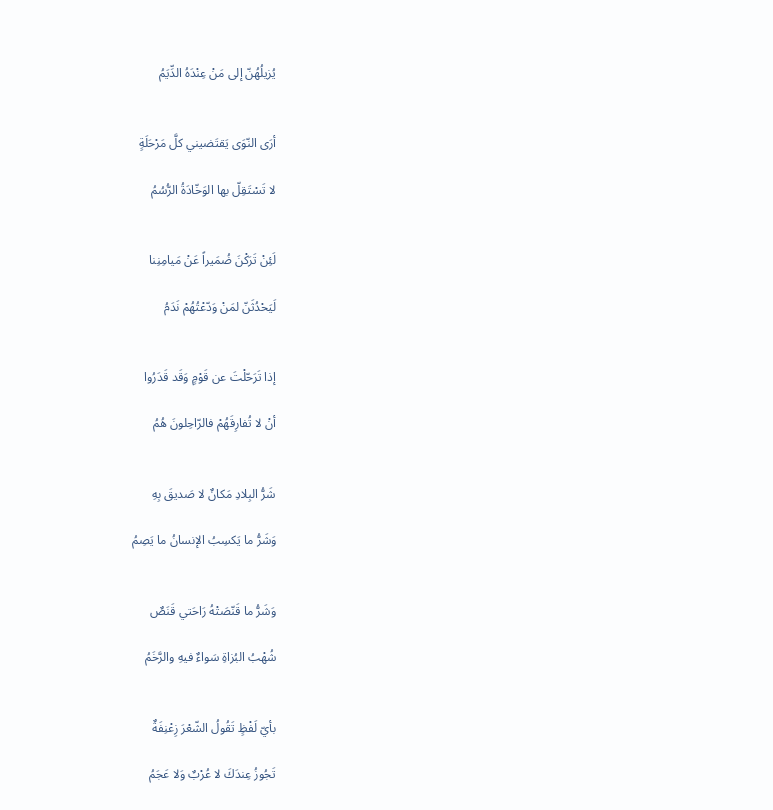يُزيلُهُنّ إلى مَنْ عِنْدَهُ الدِّيَمُ


أرَى النّوَى يَقتَضيني كلَّ مَرْحَلَةٍ

لا تَسْتَقِلّ بها الوَخّادَةُ الرُّسُمُ


لَئِنْ تَرَكْنَ ضُمَيراً عَنْ مَيامِنِنا

لَيَحْدُثَنّ لمَنْ وَدّعْتُهُمْ نَدَمُ


إذا تَرَحّلْتَ عن قَوْمٍ وَقَد قَدَرُوا

أنْ لا تُفارِقَهُمْ فالرّاحِلونَ هُمُ


شَرُّ البِلادِ مَكانٌ لا صَديقَ بِهِ

وَشَرُّ ما يَكسِبُ الإنسانُ ما يَصِمُ


وَشَرُّ ما قَنّصَتْهُ رَاحَتي قَنَصٌ

شُهْبُ البُزاةِ سَواءٌ فيهِ والرَّخَمُ


بأيّ لَفْظٍ تَقُولُ الشّعْرَ زِعْنِفَةٌ

تَجُوزُ عِندَكَ لا عُرْبٌ وَلا عَجَمُ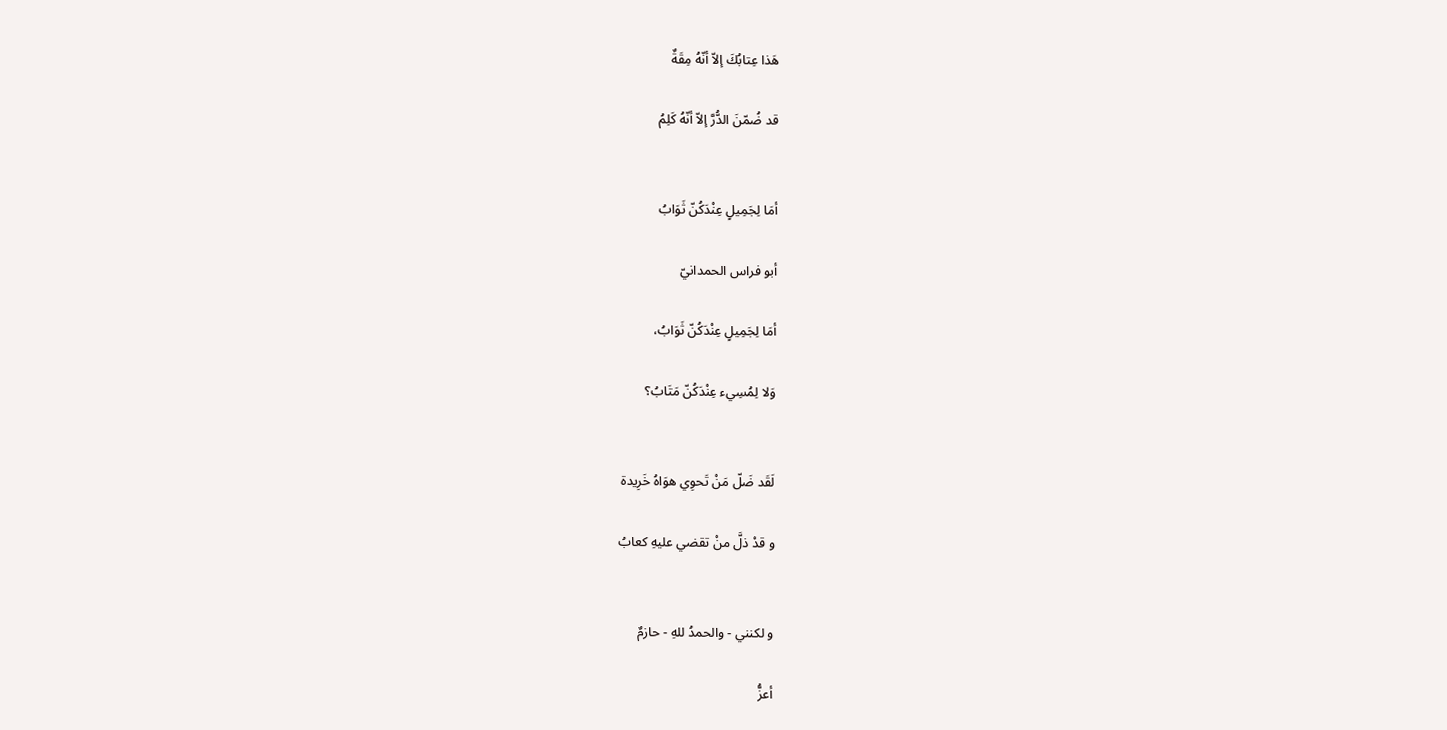هَذا عِتابُكَ إلاّ أنّهُ مِقَةٌ

قد ضُمّنَ الدُّرَّ إلاّ أنّهُ كَلِمُ


أمَا لِجَمِيلٍ عِنْدَكُنّ ثَوَابُ

أبو فراس الحمدانيّ

أمَا لِجَمِيلٍ عِنْدَكُنّ ثَوَابُ،

وَلا لِمُسِيء عِنْدَكُنّ مَتَابُ؟


لَقَد ضَلّ مَنْ تَحوِي هوَاهُ خَرِيدة

و قدْ ذلَّ منْ تقضي عليهِ كعابُ


و لكنني - والحمدُ للهِ - حازمٌ

أعزُّ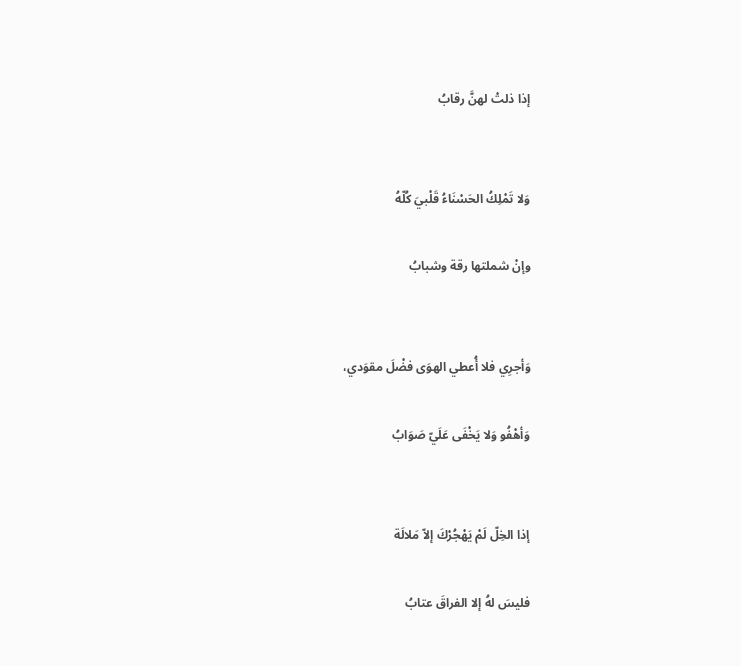إذا ذلتْ لهنَّ رقابُ


وَلا تَمْلِكُ الحَسْنَاءُ قَلْبيَ كُلّهُ

وإنْ شملتها رقة وشبابُ


وَأجرِي فلا أُعطي الهوَى فضْلَ مقوَدي،

وَأهْفُو وَلا يَخْفَى عَلَيّ صَوَابُ


إذا الخِلّ لَمْ يَهْجُرْكَ إلاّ مَلالَة

فليسَ لهُ إلا الفراقَ عتابُ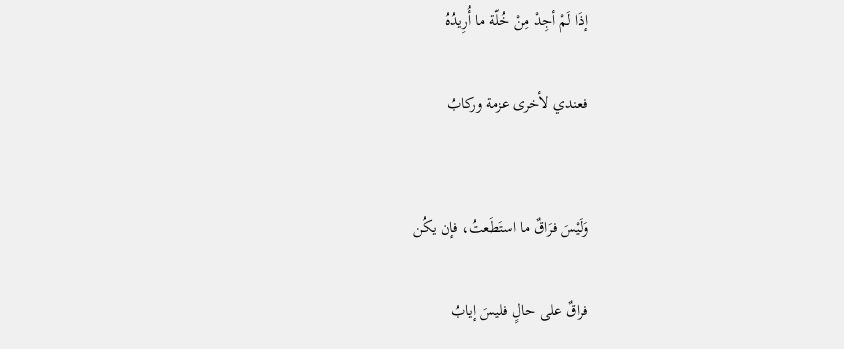إذَا لَمْ أجِدْ مِنْ خُلّة ما أُرِيدُهُ

فعندي لأخرى عزمة وركابُ


وَلَيْسَ فرَاقٌ ما استَطَعتُ، فإن يكُن

فراقٌ على حالٍ فليسَ إيابُ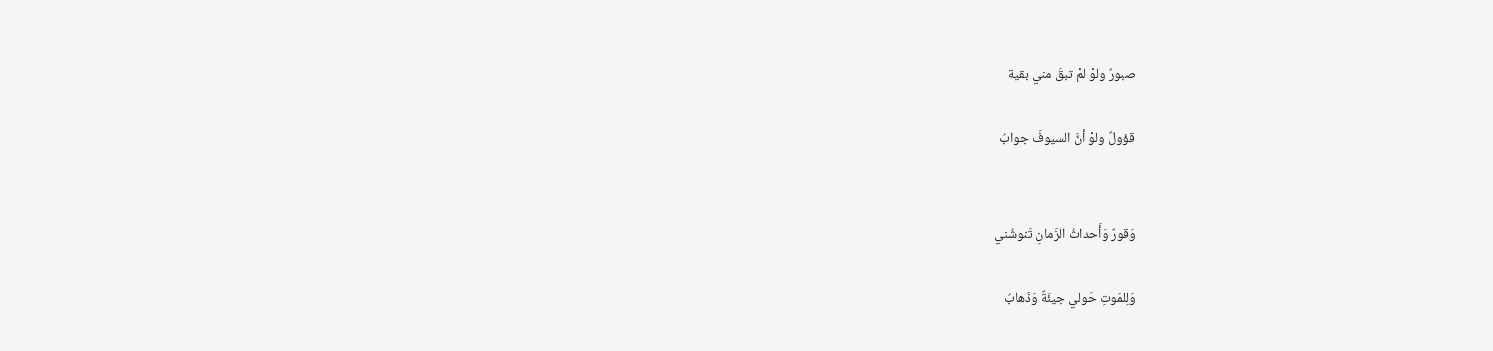صبورٌ ولوْ لمْ تبقَ مني بقية

قؤولٌ ولوْ أنَّ السيوفَ جوابُ


وَقورٌ وَأَحداثُ الزَمانِ تَنوشُني

وَلِلمَوتِ حَولي جيئَةٌ وَذَهابُ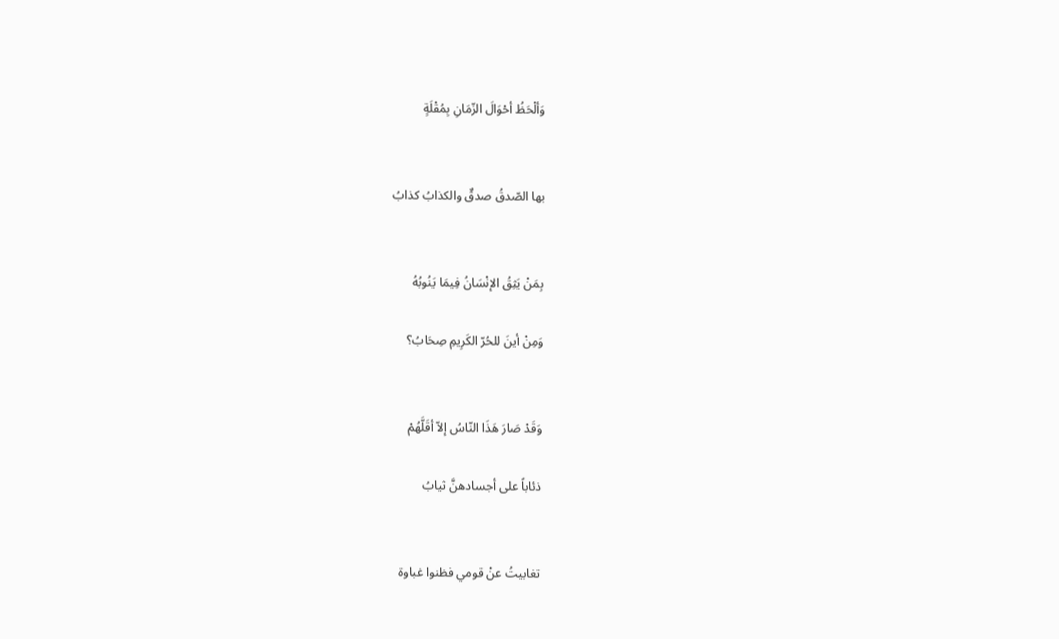وَألْحَظُ أحْوَالَ الزّمَانِ بِمُقْلَةٍ


بها الصّدقُ صدقٌ والكذابُ كذابُ


بِمَنْ يَثِقُ الإنْسَانُ فِيمَا يَنُوبُهُ

وَمِنْ أينَ للحُرّ الكَرِيمِ صِحَابُ؟


وَقَدْ صَارَ هَذَا النّاسُ إلاّ أقَلَّهُمْ

ذئاباً على أجسادهنَّ ثيابُ


تغابيتُ عنْ قومي فظنوا غباوة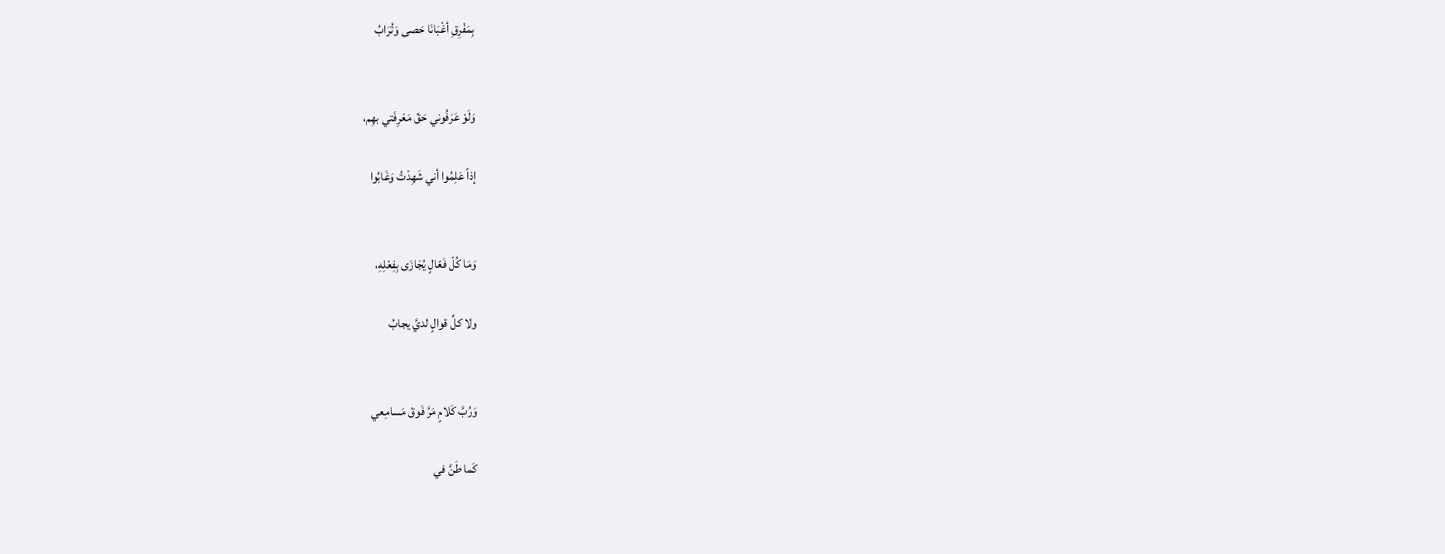بِمَفْرِقِ أغْبَانَا حَصى وَتُرَابُ


وَلَوْ عَرَفُوني حَقّ مَعْرِفَتي بهِم،

إذاً عَلِمُوا أني شَهِدْتُ وَغَابُوا


وَمَا كُلّ فَعّالٍ يُجَازَى بِفِعْلِهِ،

ولا كلِّ قوالٍ لديَّ يجابُ


وَرُبَّ كَلامٍ مَرَّ فَوقَ مَسامِعي

كَما طَنَّ في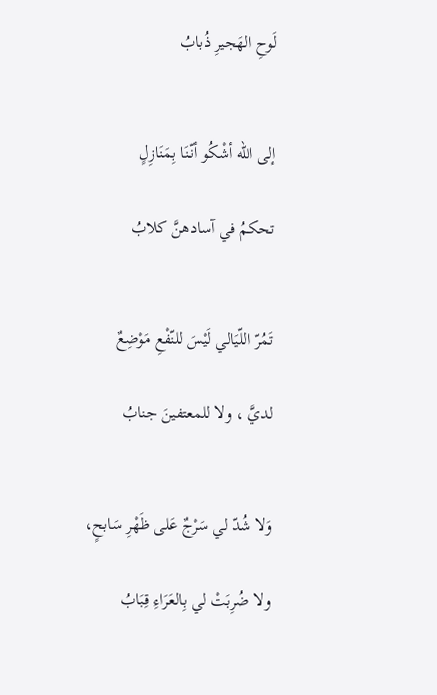لَوحِ الهَجيرِ ذُبابُ


إلى الله أشْكُو أنّنَا بِمَنَازِلٍ

تحكمُ في آسادهنَّ كلابُ


تَمُرّ اللّيَالي لَيْسَ للنّفْعِ مَوْضِعٌ

لديَّ ، ولا للمعتفينَ جنابُ


وَلا شُدّ لي سَرْجٌ عَلى ظَهْرِ سَابحٍ،

ولا ضُرِبَتْ لي بِالعَرَاءِ قِبَابُ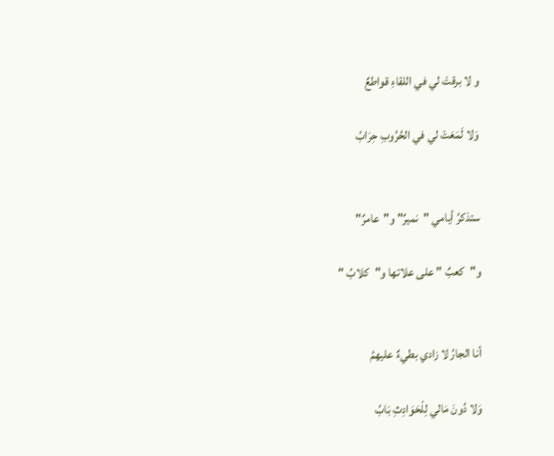و لا برقتْ لي في اللقاءِ قواطعٌ

وَلا لَمَعَتْ لي في الحُرُوبِ حِرَابُ


ستذكرُ أيامي "نميرٌ" و"عامرٌ"

و"كعبٌ " على علاتها و"كلابُ "


أنا الجارُ لا زادي بطيءٌ عليهمُ

وَلا دُونَ مَالي لِلْحَوَادِثِ بَابُ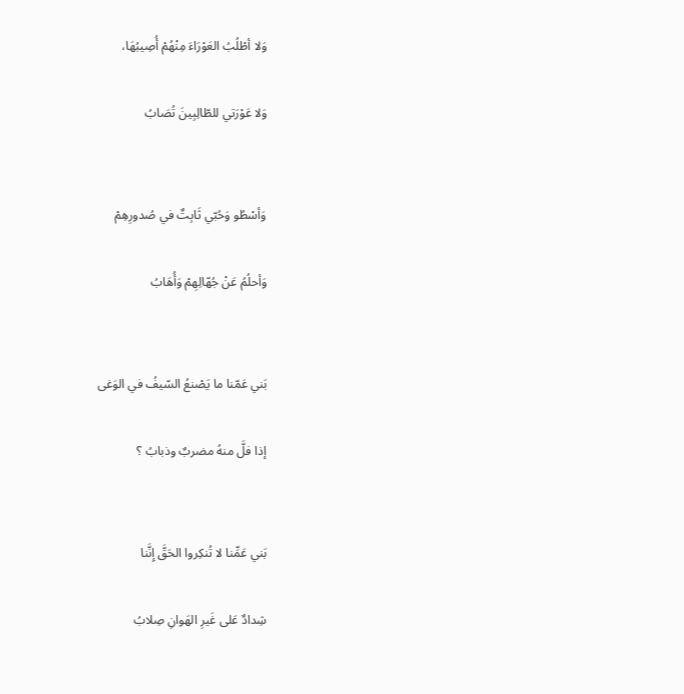وَلا أطْلُبُ العَوْرَاءَ مِنْهُمْ أُصِيبُهَا،

وَلا عَوْرَتي للطّالِبِينَ تُصَابُ


وَأسْطُو وَحُبّي ثَابِتٌ في صُدورِهِمْ

وَأحلُمُ عَنْ جُهّالِهِمْ وَأُهَابُ


بَني عَمّنا ما يَصْنعُ السّيفُ في الوَغى

إذا فلَّ منهُ مضربٌ وذبابُ ؟


بَني عَمِّنا لا تُنكِروا الحَقَّ إِنَّنا

شِدادٌ عَلى غَيرِ الهَوانِ صِلابُ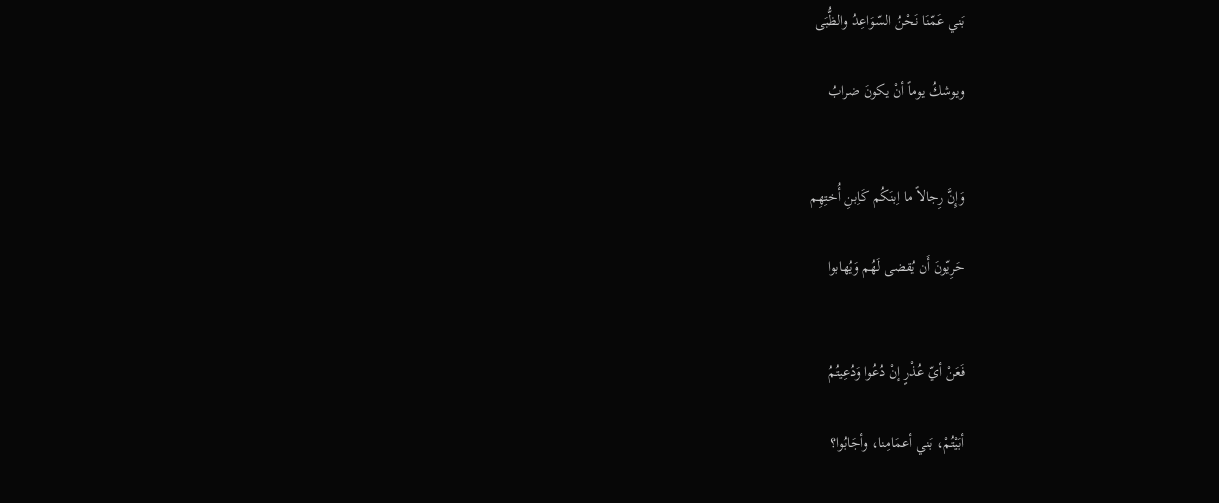بَني عَمّنَا نَحْنُ السّوَاعِدُ والظُّبَى

ويوشكُ يوماً أنْ يكونَ ضرابُ


وَإِنَّ رِجالاً ما اِبنَكُم كَاِبنِ أُختِهِم

حَرِيّونَ أَن يُقضى لَهُم وَيُهابوا


فَعَنْ أيّ عُذْرٍ إنْ دُعُوا وَدُعِيتُمُ

أبَيْتُمْ، بَني أعمَامِنا، وأجَابُوا؟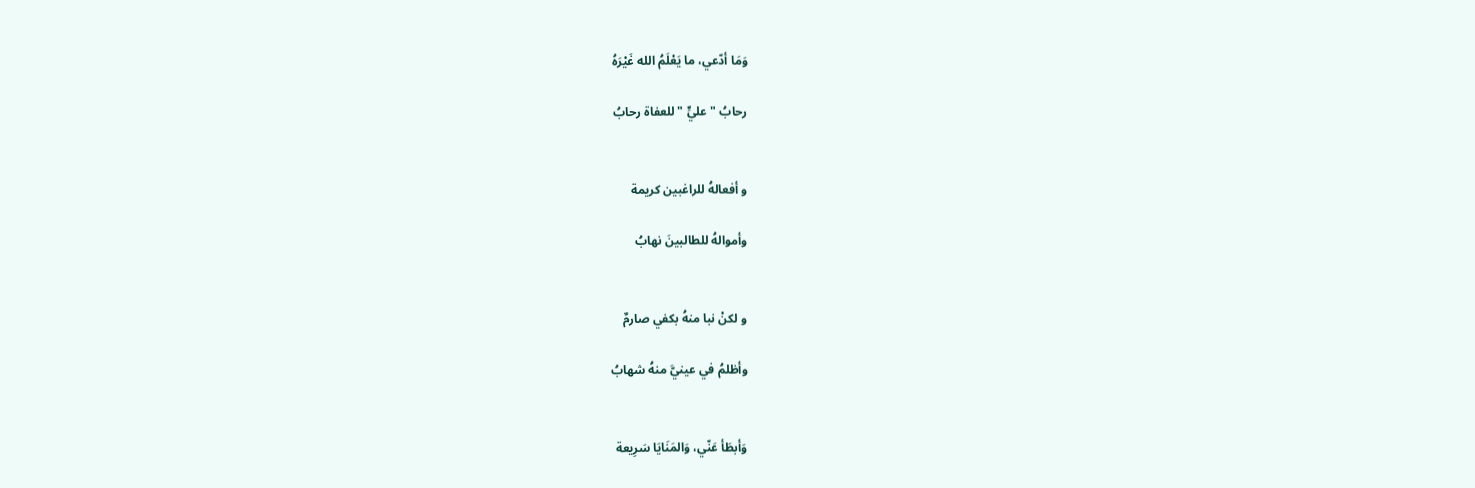وَمَا أدّعي، ما يَعْلَمُ الله غَيْرَهُ

رحابُ " عليٍّ " للعفاة رحابُ


و أفعالهُ للراغبين كريمة

وأموالهُ للطالبينَ نهابُ


و لكنْ نبا منهُ بكفي صارمٌ

وأظلمُ في عينيَّ منهُ شهابُ


وَأبطَأ عَنّي، وَالمَنَايَا سَرِيعة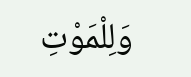وَلِلْمَوْتِ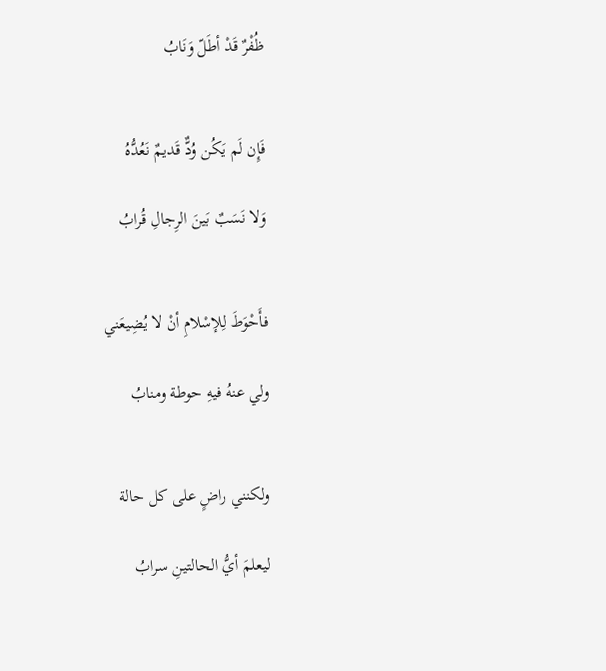ظُفْرٌ قَدْ أطَلّ وَنَابُ


فَإِن لَم يَكُن وُدٌّ قَديمٌ نَعُدُّهُ

وَلا نَسَبٌ بَينَ الرِجالِ قُرابُ


فأَحْوَطَ لِلإسْلامِ أنْ لا يُضِيعَني

ولي عنهُ فيهِ حوطة ومنابُ


ولكنني راضٍ على كل حالة

ليعلمَ أيُّ الحالتينِ سرابُ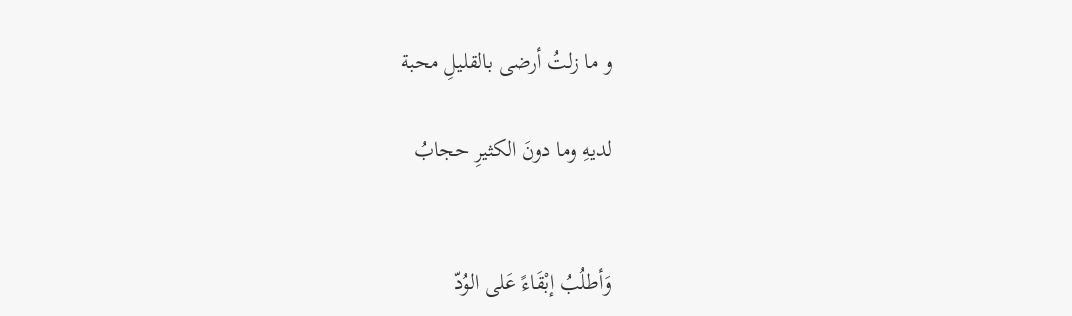و ما زلتُ أرضى بالقليلِ محبة

لديهِ وما دونَ الكثيرِ حجابُ


وَأطلُبُ إبْقَاءً عَلى الوُدّ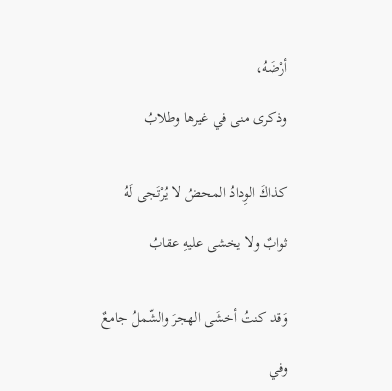أرْضَهُ،

وذكرى منى في غيرها وطلابُ


كذاكَ الوِدادُ المحضُ لا يُرْتَجى لَهُ

ثوابٌ ولا يخشى عليهِ عقابُ


وَقد كنتُ أخشَى الهجرَ والشّملُ جامعٌ

وفي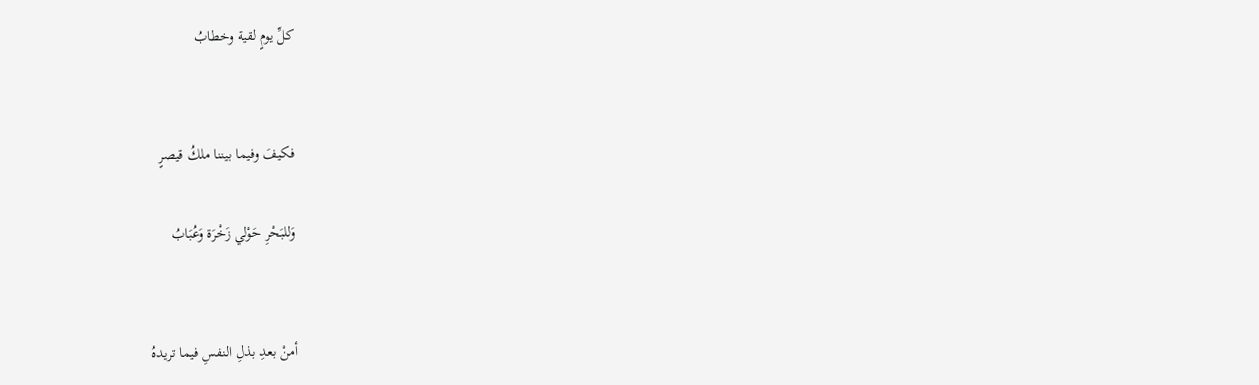كلِّ يومٍ لقية وخطابُ


فكيفَ وفيما بيننا ملكُ قيصرٍ

وَللبَحْرِ حَوْلي زَخْرَة وَعُبَابُ


أمنْ بعدِ بذلِ النفسِ فيما تريدهُ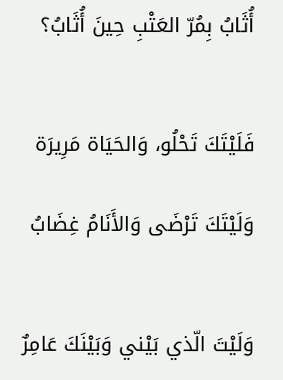أُثَابُ بِمُرّ العَتْبِ حِينَ أُثَابُ؟


فَلَيْتَكَ تَحْلُو، وَالحَيَاة مَرِيرَة

وَلَيْتَكَ تَرْضَى وَالأَنَامُ غِضَابُ


وَلَيْتَ الّذي بَيْني وَبَيْنَكَ عَامِرٌ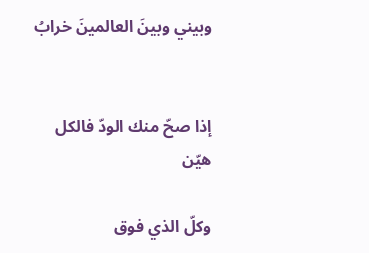وبيني وبينَ العالمينَ خرابُ


إذا صحّ منك الودّ فالكل هيّن

وكلّ الذي فوق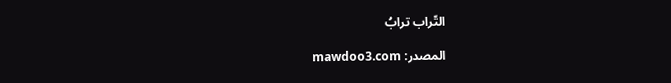التّراب ترابُ

المصدر: mawdoo3.com